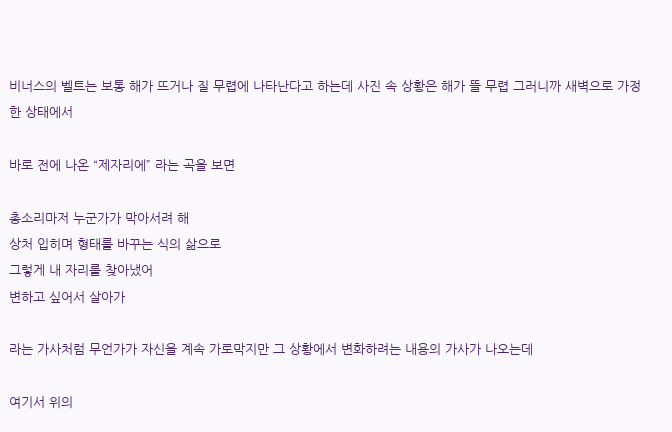비너스의 벨트는 보통 해가 뜨거나 질 무렵에 나타난다고 하는데 사진 속 상황은 해가 뜰 무렵 그러니까 새벽으로 가정한 상태에서

바로 전에 나온 “제자리에” 라는 곡을 보면

총소리마저 누군가가 막아서려 해
상처 입히며 형태를 바꾸는 식의 삶으로
그렇게 내 자리를 찾아냈어
변하고 싶어서 살아가

라는 가사처럼 무언가가 자신을 계속 가로막지만 그 상황에서 변화하려는 내용의 가사가 나오는데

여기서 위의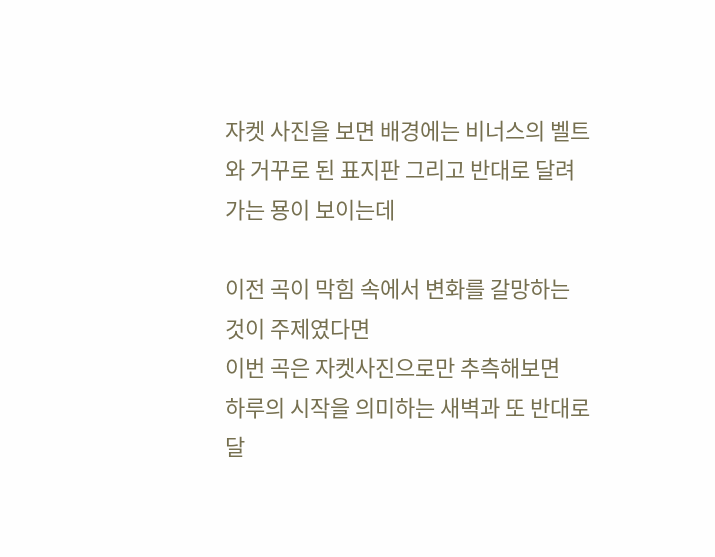자켓 사진을 보면 배경에는 비너스의 벨트와 거꾸로 된 표지판 그리고 반대로 달려가는 묭이 보이는데

이전 곡이 막힘 속에서 변화를 갈망하는 것이 주제였다면
이번 곡은 자켓사진으로만 추측해보면
하루의 시작을 의미하는 새벽과 또 반대로 달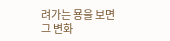려가는 묭을 보면
그 변화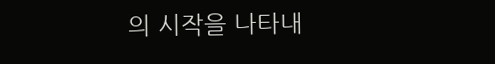의 시작을 나타내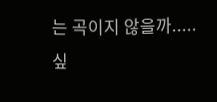는 곡이지 않을까..... 싶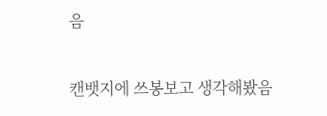음

캔뱃지에 쓰봉보고 생각해봤음